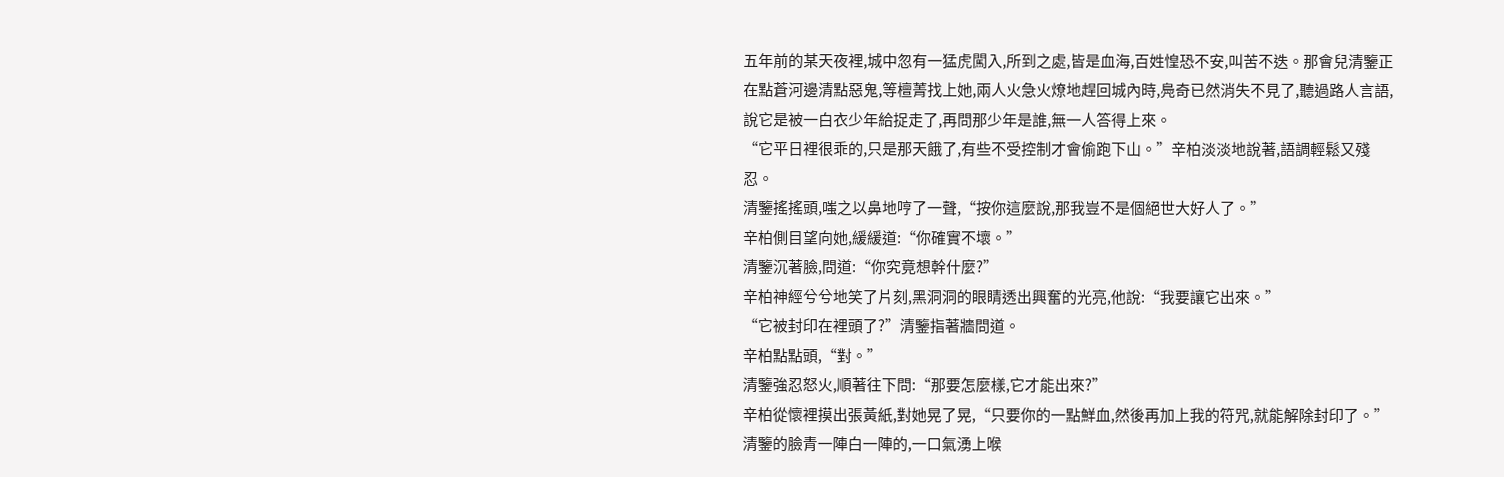五年前的某天夜裡,城中忽有一猛虎闖入,所到之處,皆是血海,百姓惶恐不安,叫苦不迭。那會兒清鑒正在點蒼河邊清點惡鬼,等檀菁找上她,兩人火急火燎地趕回城內時,鳧奇已然消失不見了,聽過路人言語,說它是被一白衣少年給捉走了,再問那少年是誰,無一人答得上來。
“它平日裡很乖的,只是那天餓了,有些不受控制才會偷跑下山。”辛柏淡淡地說著,語調輕鬆又殘忍。
清鑒搖搖頭,嗤之以鼻地哼了一聲,“按你這麼說,那我豈不是個絕世大好人了。”
辛柏側目望向她,緩緩道:“你確實不壞。”
清鑒沉著臉,問道:“你究竟想幹什麼?”
辛柏神經兮兮地笑了片刻,黑洞洞的眼睛透出興奮的光亮,他說:“我要讓它出來。”
“它被封印在裡頭了?”清鑒指著牆問道。
辛柏點點頭,“對。”
清鑒強忍怒火,順著往下問:“那要怎麼樣,它才能出來?”
辛柏從懷裡摸出張黃紙,對她晃了晃,“只要你的一點鮮血,然後再加上我的符咒,就能解除封印了。”
清鑒的臉青一陣白一陣的,一口氣湧上喉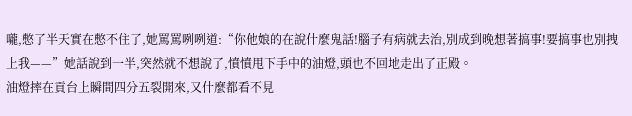嚨,憋了半天實在憋不住了,她罵罵咧咧道:“你他娘的在說什麼鬼話!腦子有病就去治,別成到晚想著搞事!要搞事也別拽上我——”她話說到一半,突然就不想說了,憤憤甩下手中的油燈,頭也不回地走出了正殿。
油燈摔在貢台上瞬間四分五裂開來,又什麼都看不見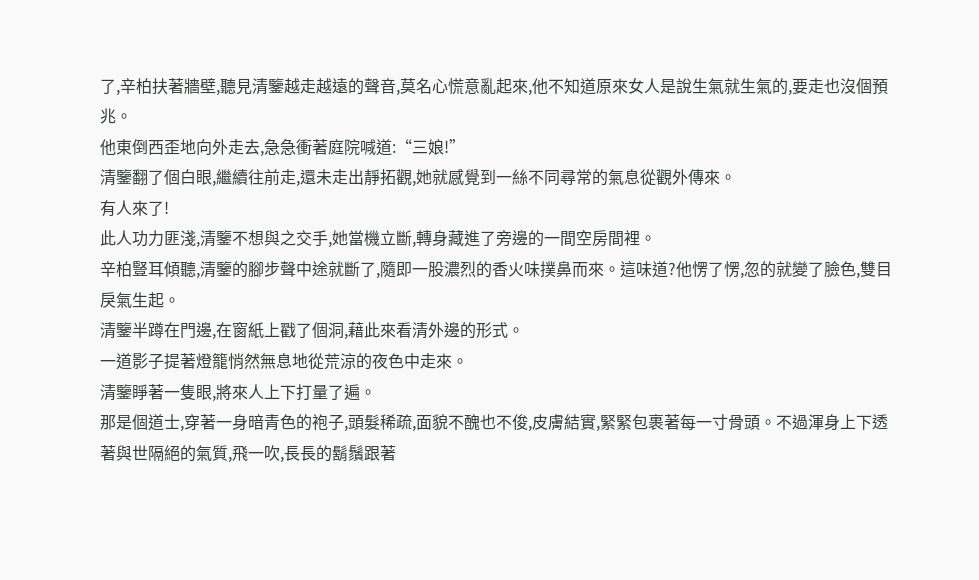了,辛柏扶著牆壁,聽見清鑒越走越遠的聲音,莫名心慌意亂起來,他不知道原來女人是說生氣就生氣的,要走也沒個預兆。
他東倒西歪地向外走去,急急衝著庭院喊道:“三娘!”
清鑒翻了個白眼,繼續往前走,還未走出靜拓觀,她就感覺到一絲不同尋常的氣息從觀外傳來。
有人來了!
此人功力匪淺,清鑒不想與之交手,她當機立斷,轉身藏進了旁邊的一間空房間裡。
辛柏豎耳傾聽,清鑒的腳步聲中途就斷了,隨即一股濃烈的香火味撲鼻而來。這味道?他愣了愣,忽的就變了臉色,雙目戾氣生起。
清鑒半蹲在門邊,在窗紙上戳了個洞,藉此來看清外邊的形式。
一道影子提著燈籠悄然無息地從荒涼的夜色中走來。
清鑒睜著一隻眼,將來人上下打量了遍。
那是個道士,穿著一身暗青色的袍子,頭髮稀疏,面貌不醜也不俊,皮膚結實,緊緊包裹著每一寸骨頭。不過渾身上下透著與世隔絕的氣質,飛一吹,長長的鬍鬚跟著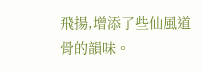飛揚,增添了些仙風道骨的韻味。